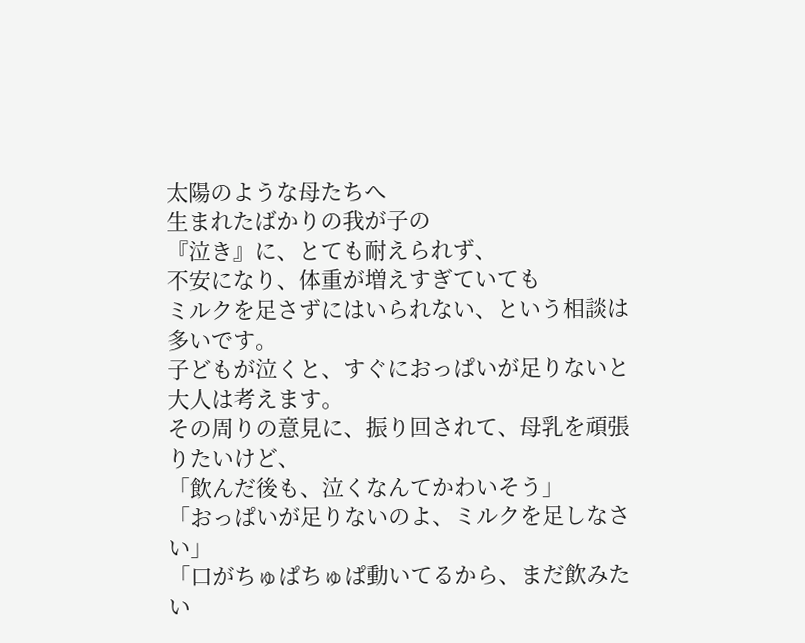太陽のような母たちへ
生まれたばかりの我が子の
『泣き』に、とても耐えられず、
不安になり、体重が増えすぎていても
ミルクを足さずにはいられない、という相談は多いです。
子どもが泣くと、すぐにおっぱいが足りないと大人は考えます。
その周りの意見に、振り回されて、母乳を頑張りたいけど、
「飲んだ後も、泣くなんてかわいそう」
「おっぱいが足りないのよ、ミルクを足しなさい」
「口がちゅぱちゅぱ動いてるから、まだ飲みたい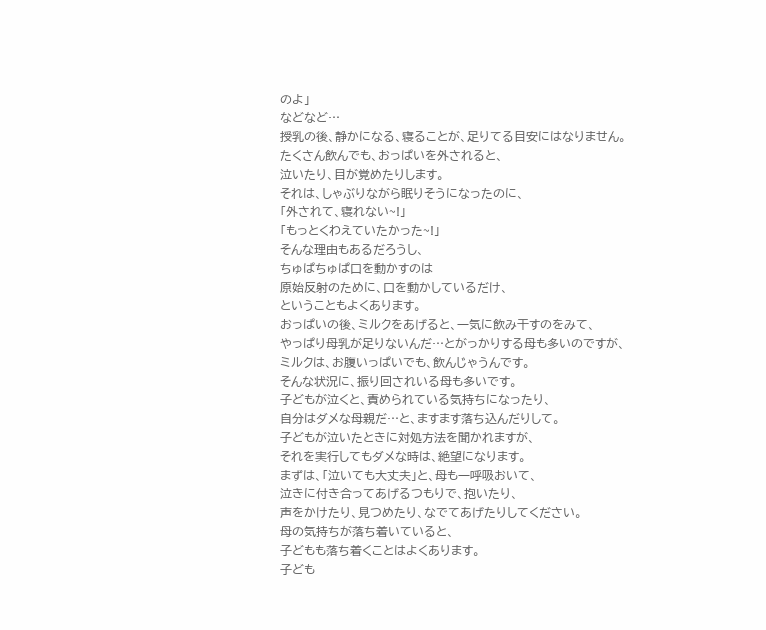のよ」
などなど…
授乳の後、静かになる、寝ることが、足りてる目安にはなりません。
たくさん飲んでも、おっぱいを外されると、
泣いたり、目が覚めたりします。
それは、しゃぶりながら眠りそうになったのに、
「外されて、寝れない~!」
「もっとくわえていたかった~!」
そんな理由もあるだろうし、
ちゅぱちゅぱ口を動かすのは
原始反射のために、口を動かしているだけ、
ということもよくあります。
おっぱいの後、ミルクをあげると、一気に飲み干すのをみて、
やっぱり母乳が足りないんだ…とがっかりする母も多いのですが、
ミルクは、お腹いっぱいでも、飲んじゃうんです。
そんな状況に、振り回されいる母も多いです。
子どもが泣くと、責められている気持ちになったり、
自分はダメな母親だ…と、ますます落ち込んだりして。
子どもが泣いたときに対処方法を聞かれますが、
それを実行してもダメな時は、絶望になります。
まずは、「泣いても大丈夫」と、母も一呼吸おいて、
泣きに付き合ってあげるつもりで、抱いたり、
声をかけたり、見つめたり、なでてあげたりしてください。
母の気持ちが落ち着いていると、
子どもも落ち着くことはよくあります。
子ども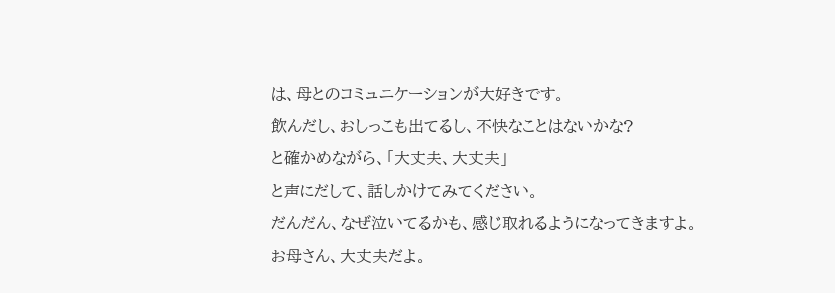は、母とのコミュニケーションが大好きです。
飲んだし、おしっこも出てるし、不快なことはないかな?
と確かめながら、「大丈夫、大丈夫」
と声にだして、話しかけてみてください。
だんだん、なぜ泣いてるかも、感じ取れるようになってきますよ。
お母さん、大丈夫だよ。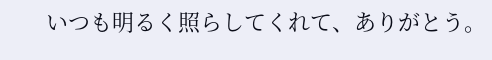いつも明るく照らしてくれて、ありがとう。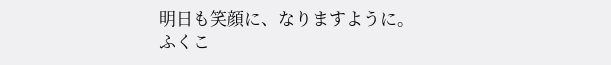明日も笑顔に、なりますように。
ふくこ